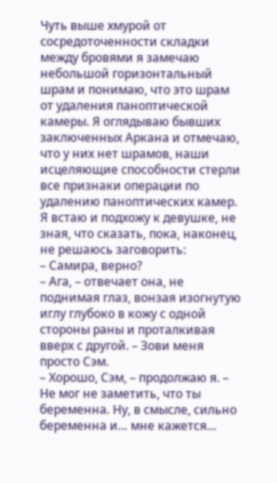Чуть выше хмурой от сосредоточенности складки между бровями я замечаю небольшой горизонтальный шрам и понимаю, что это шрам от удаления паноптической камеры. Я оглядываю бывших заключенных Аркана и отмечаю, что у них нет шрамов, наши исцеляющие способности стерли все признаки операции по удалению паноптических камер.
Я встаю и подхожу к девушке, не зная, что сказать, пока, наконец, не решаюсь заговорить:
– Самира, верно?
– Ага, – отвечает она, не поднимая глаз, вонзая изогнутую иглу глубоко в кожу с одной стороны раны и проталкивая вверх с другой. – Зови меня просто Сэм.
– Хорошо, Сэм, – продолжаю я. – Не мог не заметить, что ты беременна. Ну, в смысле, сильно беременна и… мне кажется…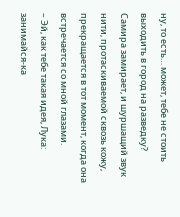ну, то есть… может, тебе не стоить выходить в город на разведку?
Самира замирает, и шуршащий звук нити, протаскиваемой сквозь кожу, прекращается в тот момент, когда она встречается со мной глазами.
– Эй, как тебе такая идея, Лука: занимайся-ка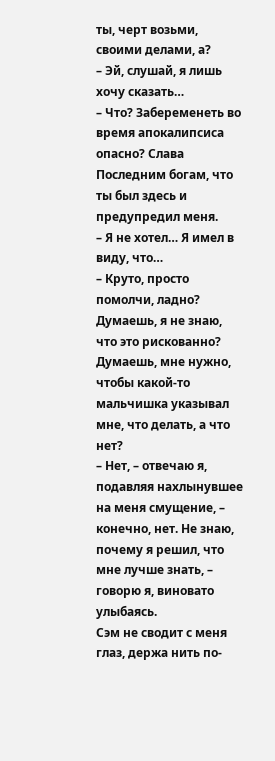ты, черт возьми, своими делами, а?
– Эй, слушай, я лишь хочу сказать…
– Что? Забеременеть во время апокалипсиса опасно? Слава Последним богам, что ты был здесь и предупредил меня.
– Я не хотел… Я имел в виду, что…
– Круто, просто помолчи, ладно? Думаешь, я не знаю, что это рискованно? Думаешь, мне нужно, чтобы какой-то мальчишка указывал мне, что делать, а что нет?
– Нет, – отвечаю я, подавляя нахлынувшее на меня смущение, – конечно, нет. Не знаю, почему я решил, что мне лучше знать, – говорю я, виновато улыбаясь.
Сэм не сводит с меня глаз, держа нить по-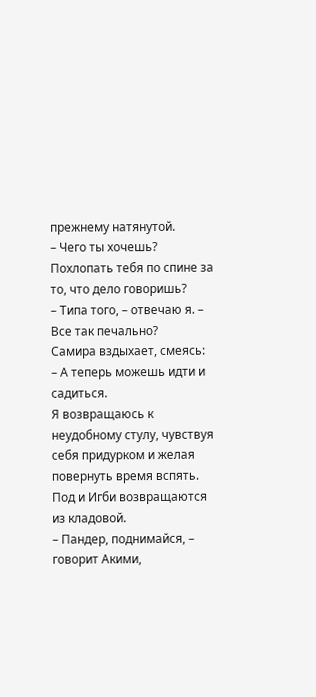прежнему натянутой.
– Чего ты хочешь? Похлопать тебя по спине за то, что дело говоришь?
– Типа того, – отвечаю я. – Все так печально?
Самира вздыхает, смеясь:
– А теперь можешь идти и садиться.
Я возвращаюсь к неудобному стулу, чувствуя себя придурком и желая повернуть время вспять.
Под и Игби возвращаются из кладовой.
– Пандер, поднимайся, – говорит Акими,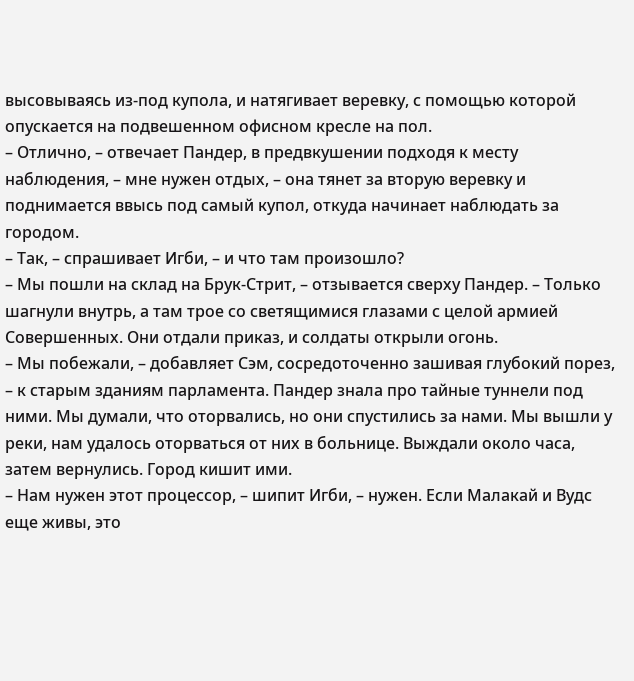высовываясь из-под купола, и натягивает веревку, с помощью которой опускается на подвешенном офисном кресле на пол.
– Отлично, – отвечает Пандер, в предвкушении подходя к месту наблюдения, – мне нужен отдых, – она тянет за вторую веревку и поднимается ввысь под самый купол, откуда начинает наблюдать за городом.
– Так, – спрашивает Игби, – и что там произошло?
– Мы пошли на склад на Брук-Стрит, – отзывается сверху Пандер. – Только шагнули внутрь, а там трое со светящимися глазами с целой армией Совершенных. Они отдали приказ, и солдаты открыли огонь.
– Мы побежали, – добавляет Сэм, сосредоточенно зашивая глубокий порез, – к старым зданиям парламента. Пандер знала про тайные туннели под ними. Мы думали, что оторвались, но они спустились за нами. Мы вышли у реки, нам удалось оторваться от них в больнице. Выждали около часа, затем вернулись. Город кишит ими.
– Нам нужен этот процессор, – шипит Игби, – нужен. Если Малакай и Вудс еще живы, это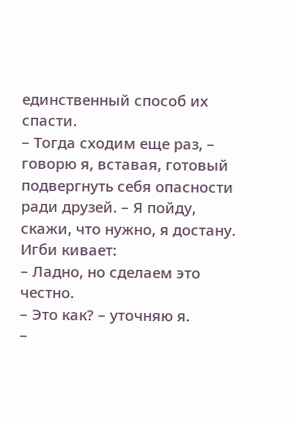единственный способ их спасти.
– Тогда сходим еще раз, – говорю я, вставая, готовый подвергнуть себя опасности ради друзей. – Я пойду, скажи, что нужно, я достану.
Игби кивает:
– Ладно, но сделаем это честно.
– Это как? – уточняю я.
–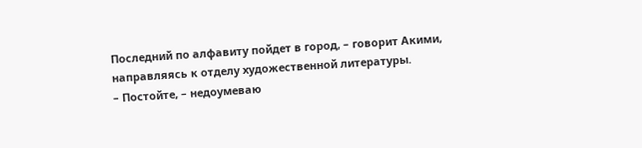Последний по алфавиту пойдет в город, – говорит Акими, направляясь к отделу художественной литературы.
– Постойте, – недоумеваю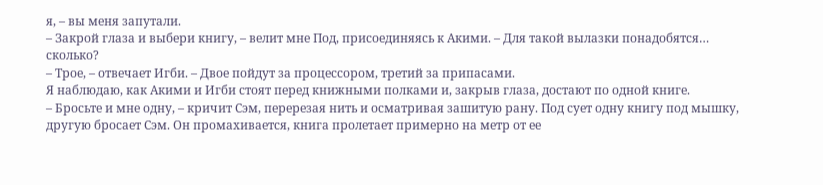я, – вы меня запутали.
– Закрой глаза и выбери книгу, – велит мне Под, присоединяясь к Акими. – Для такой вылазки понадобятся… сколько?
– Трое, – отвечает Игби. – Двое пойдут за процессором, третий за припасами.
Я наблюдаю, как Акими и Игби стоят перед книжными полками и, закрыв глаза, достают по одной книге.
– Бросьте и мне одну, – кричит Сэм, перерезая нить и осматривая зашитую рану. Под сует одну книгу под мышку, другую бросает Сэм. Он промахивается, книга пролетает примерно на метр от ее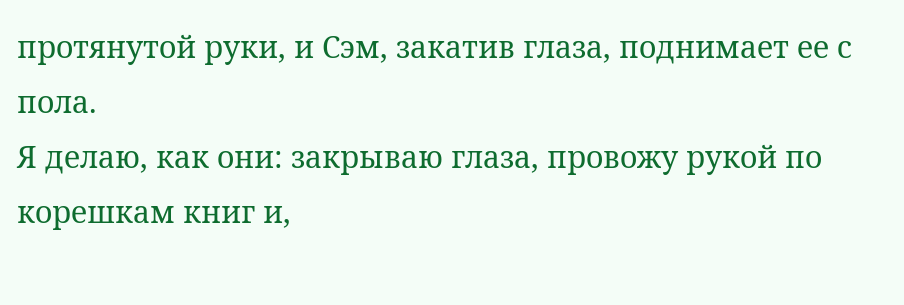протянутой руки, и Сэм, закатив глаза, поднимает ее с пола.
Я делаю, как они: закрываю глаза, провожу рукой по корешкам книг и,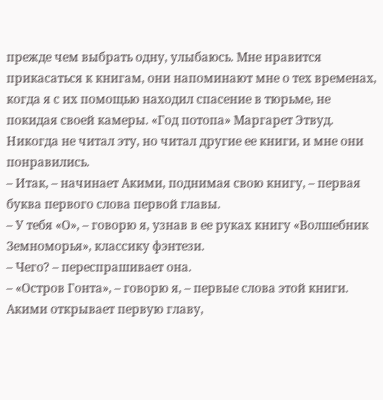прежде чем выбрать одну, улыбаюсь. Мне нравится прикасаться к книгам, они напоминают мне о тех временах, когда я с их помощью находил спасение в тюрьме, не покидая своей камеры. «Год потопа» Маргарет Этвуд. Никогда не читал эту, но читал другие ее книги, и мне они понравились.
– Итак, – начинает Акими, поднимая свою книгу, – первая буква первого слова первой главы.
– У тебя «О», – говорю я, узнав в ее руках книгу «Волшебник Земноморья», классику фэнтези.
– Чего? – переспрашивает она.
– «Остров Гонта», – говорю я, – первые слова этой книги.
Акими открывает первую главу,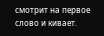смотрит на первое слово и кивает.